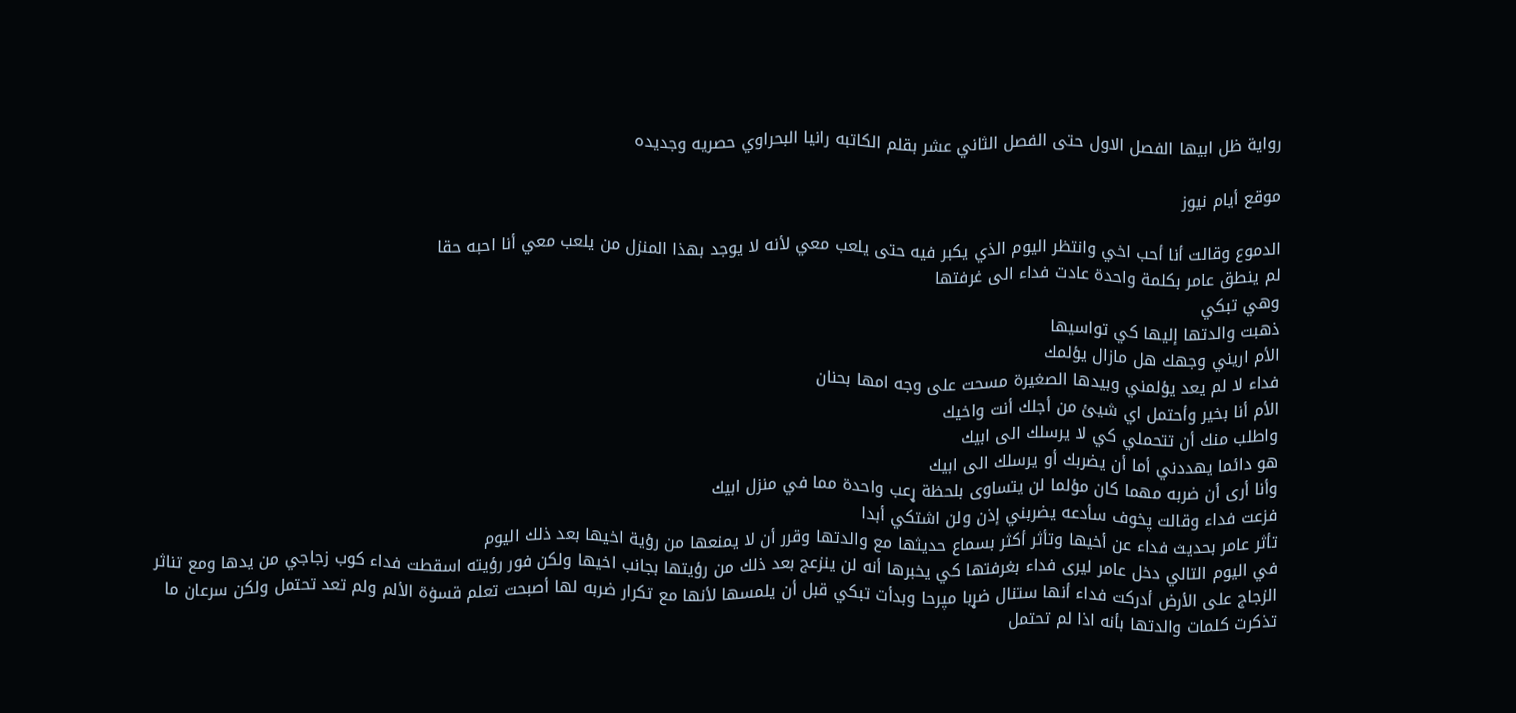رواية ظل ابيها الفصل الاول حتى الفصل الثاني عشر بقلم الكاتبه رانيا البحراوي حصريه وجديده

موقع أيام نيوز

الدموع وقالت أنا أحب اخي وانتظر اليوم الذي يكبر فيه حتى يلعب معي لأنه لا يوجد بهذا المنزل من يلعب معي أنا احبه حقا
لم ينطق عامر بكلمة واحدة عادت فداء الى غرفتها
وهي تبكي
ذهبت والدتها إليها كي تواسيها
الأم اريني وجهك هل مازال يؤلمك
فداء لا لم يعد يؤلمني وبيدها الصغيرة مسحت على وجه امها بحنان
الأم أنا بخير وأحتمل اي شيئ من أجلك أنت واخيك
واطلب منك أن تتحملي كي لا يرسلك الى ابيك
هو دائما يهددني أما أن يضربك أو يرسلك الى ابيك
وأنا أرى أن ضربه مهما كان مؤلما لن يتساوى بلحظة ړعب واحدة مما في منزل ابيك
فزعت فداء وقالت پخوف سأدعه يضربني إذن ولن اشتكي أبدا
تأثر عامر بحديث فداء عن أخيها وتأثر أكثر بسماع حديثها مع والدتها وقرر أن لا يمنعها من رؤية اخيها بعد ذلك اليوم
في اليوم التالي دخل عامر ليرى فداء بغرفتها كي يخبرها أنه لن ينزعج بعد ذلك من رؤيتها بجانب اخيها ولكن فور رؤيته اسقطت فداء كوب زجاجي من يدها ومع تناثر الزجاج على الأرض أدركت فداء أنها ستنال ضړبا مپرحا وبدأت تبكي قبل أن يلمسها لأنها مع تكرار ضربه لها أصبحت تعلم قسۏة الألم ولم تعد تحتمل ولكن سرعان ما تذكرت كلمات والدتها بأنه اذا لم تحتمل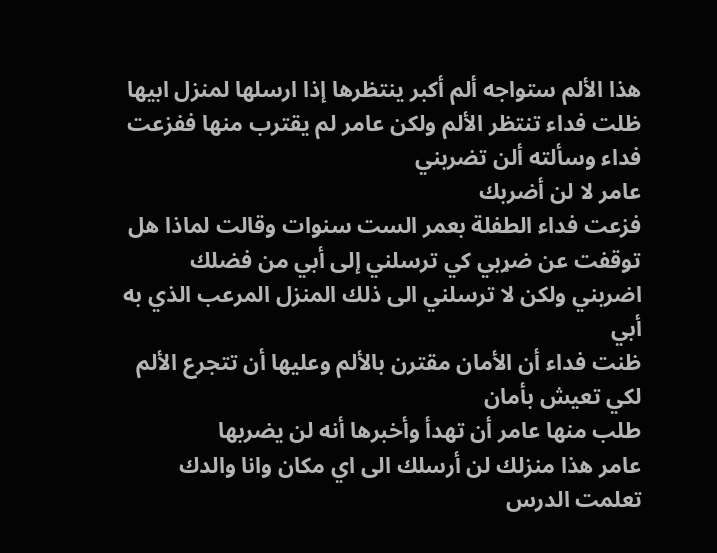هذا الألم ستواجه ألم أكبر ينتظرها إذا ارسلها لمنزل ابيها
ظلت فداء تنتظر الألم ولكن عامر لم يقترب منها ففزعت فداء وسألته ألن تضربني
عامر لا لن أضربك
فزعت فداء الطفلة بعمر الست سنوات وقالت لماذا هل توقفت عن ضړبي كي ترسلني إلى أبي من فضلك اضربني ولكن لا ترسلني الى ذلك المنزل المرعب الذي به أبي
ظنت فداء أن الأمان مقترن بالألم وعليها أن تتجرع الألم لكي تعيش بأمان
طلب منها عامر أن تهدأ وأخبرها أنه لن يضربها
عامر هذا منزلك لن أرسلك الى اي مكان وانا والدك تعلمت الدرس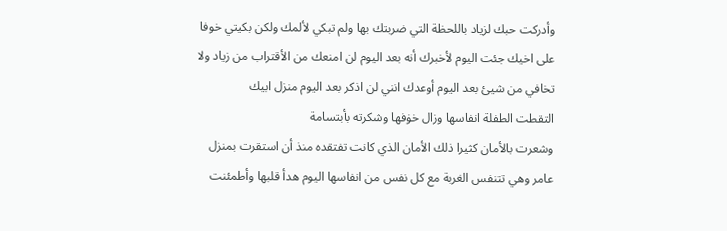وأدركت حبك لزياد باللحظة التي ضربتك بها ولم تبكي لألمك ولكن بكيتي خوفا على اخيك جئت اليوم لأخبرك أنه بعد اليوم لن امنعك من الأقتراب من زياد ولا تخافي من شيئ بعد اليوم أوعدك انني لن اذكر بعد اليوم منزل ابيك
التقطت الطفلة انفاسها وزال خۏفها وشكرته بأبتسامة
وشعرت بالأمان كثيرا ذلك الأمان الذي كانت تفتقده منذ أن استقرت بمنزل عامر وهي تتنفس الغربة مع كل نفس من انفاسها اليوم هدأ قلبها وأطمئنت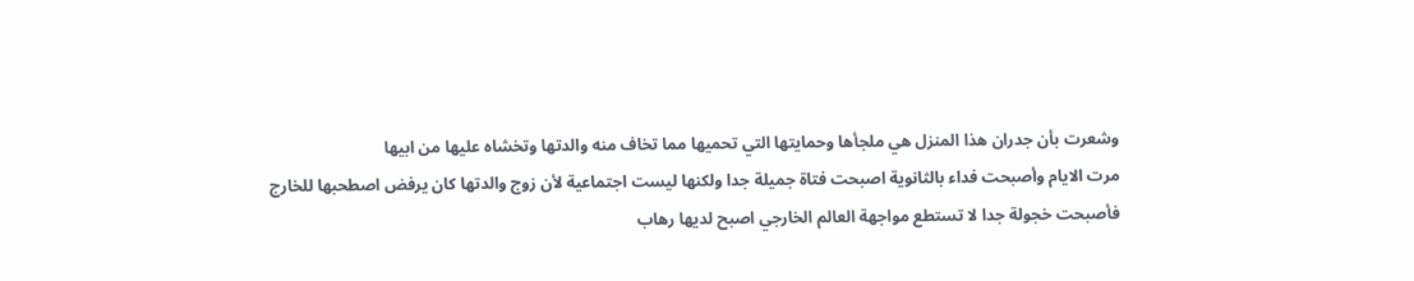وشعرت بأن جدران هذا المنزل هي ملجأها وحمايتها التي تحميها مما تخاف منه والدتها وتخشاه عليها من ابيها
مرت الايام وأصبحت فداء بالثانوية اصبحت فتاة جميلة جدا ولكنها ليست اجتماعية لأن زوج والدتها كان يرفض اصطحبها للخارج فأصبحت خجولة جدا لا تستطع مواجهة العالم الخارجي اصبح لديها رهاب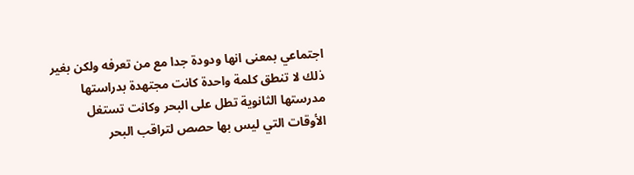اجتماعي بمعنى انها ودودة جدا مع من تعرفه ولكن بغير ذلك لا تنطق كلمة واحدة كانت مجتهدة بدراستها مدرستها الثانوية تطل على البحر وكانت تستغل الأوقات التي ليس بها حصص لتراقب البحر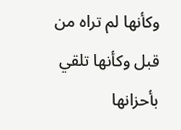وكأنها لم تراه من قبل وكأنها تلقي بأحزانها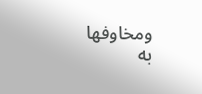ومخاوفها به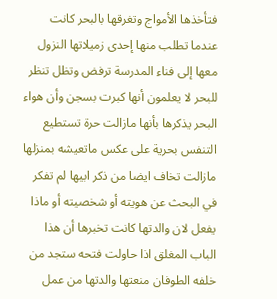فتأخذها الأمواج وتغرقها بالبحر كانت عندما تطلب منها إحدى زميلاتها النزول معها إلى فناء المدرسة ترفض وتظل تنظر للبحر لا يعلمون أنها كبرت بسجن وأن هواء البحر يذكرها بأنها مازالت حرة تستطيع التنفس بحرية على عكس ماتعيشه بمنزلها مازالت تخاف ايضا من ذكر ابيها لم تفكر في البحث عن هويته أو شخصيته أو ماذا يفعل لان والدتها كانت تخبرها أن هذا الباب المغلق اذا حاولت فتحه ستجد من خلفه الطوفان منعتها والدتها من عمل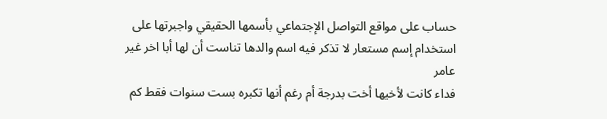حساب على مواقع التواصل الإجتماعي بأسمها الحقيقي واجبرتها على استخدام إسم مستعار لا تذكر فيه اسم والدها تناست أن لها أبا اخر غير عامر
فداء كانت لأخيها أخت بدرجة أم رغم أنها تكبره بست سنوات فقط كم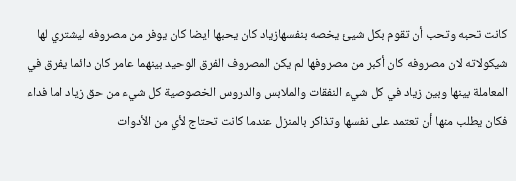كانت تحبه وتحب أن تقوم بكل شيئ يخصه بنفسهازياد كان يحبها ايضا كان يوفر من مصروفه ليشتري لها شيكولاته لان مصروفه كان أكبر من مصروفها لم يكن المصروف الفرق الوحيد بينهما عامر كان دائما يفرق في المعاملة بينها وبين زياد في كل شيء النفقات والملابس والدروس الخصوصية كل شيء من حق زياد اما فداء فكان يطلب منها أن تعتمد على نفسها وتذاكر بالمنزل عندما كانت تحتاج لأي من الأدوات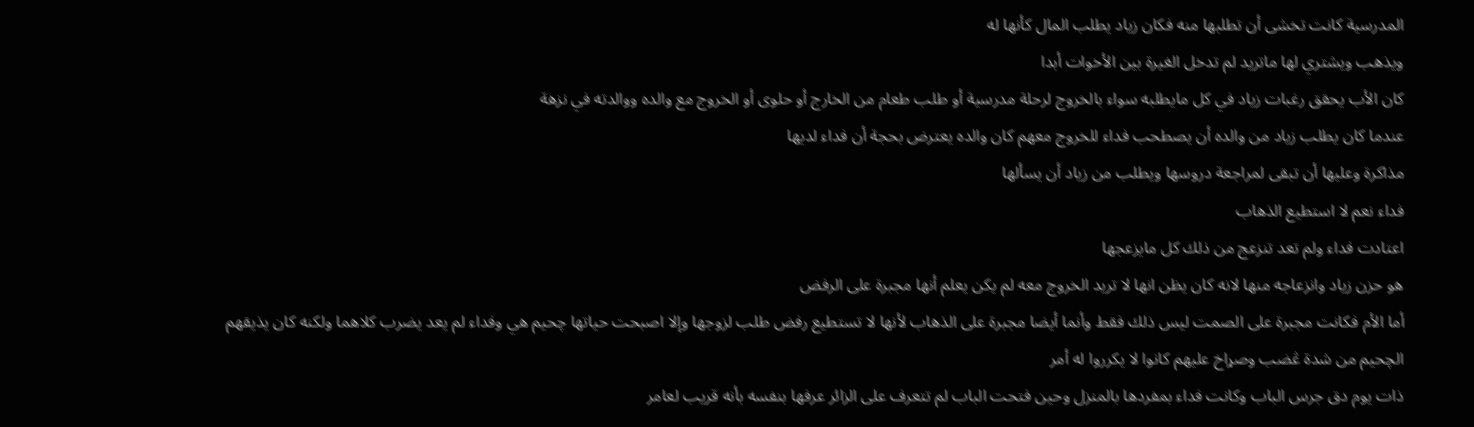المدرسية كانت تخشى أن تطلبها منه فكان زياد يطلب المال كأنها له
ويذهب ويشتري لها ماتريد لم تدخل الغيرة بين الأخوات أبدا
كان الأب يحقق رغبات زياد في كل مايطلبه سواء بالخروج لرحلة مدرسية أو طلب طعام من الخارج أو حلوى أو الخروج مع والده ووالدته في نزهة
عندما كان يطلب زياد من والده أن يصطحب فداء للخروج معهم كان والده يعترض بحجة أن فداء لديها
مذاكرة وعليها أن تبقى لمراجعة دروسها ويطلب من زياد أن يسألها
فداء نعم لا استطيع الذهاب
اعتادت فداء ولم تعد تنزعج من ذلك كل مايزعجها
هو حزن زياد وانزعاجه منها لانه كان يظن انها لا تريد الخروج معه لم يكن يعلم أنها مجبرة على الرفض
أما الأم فكانت مجبرة على الصمت ليس ذلك فقط وأنما أيضا مجبرة على الذهاب لأنها لا تستطيع رفض طلب لزوجها وإلا اصبحت حياتها چحيم هي وفداء لم يعد يضرب كلاهما ولكنه كان يذيقهم الچحيم من شدة ڠضب وصړاخ عليهم كانوا لا يكرروا له أمر
ذات يوم دق جرس الباب وكانت فداء بمفردها بالمنزل وحين فتحت الباب لم تتعرف على الزائر عرفها بنفسه بأنه قريب لعامر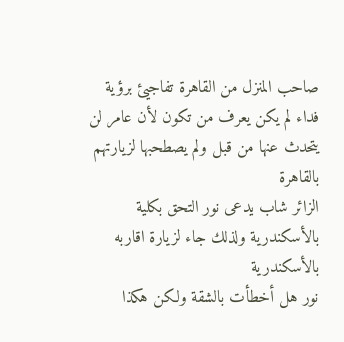صاحب المنزل من القاهرة تفاجيئ برؤية فداء لم يكن يعرف من تكون لأن عامر لن يتحدث عنها من قبل ولم يصطحبها لزيارتهم بالقاهرة
الزائر شاب يدعى نور التحق بكلية بالأسكندرية ولذلك جاء لزيارة اقاربه بالأسكندرية
نور هل أخطأت بالشقة ولكن هكذا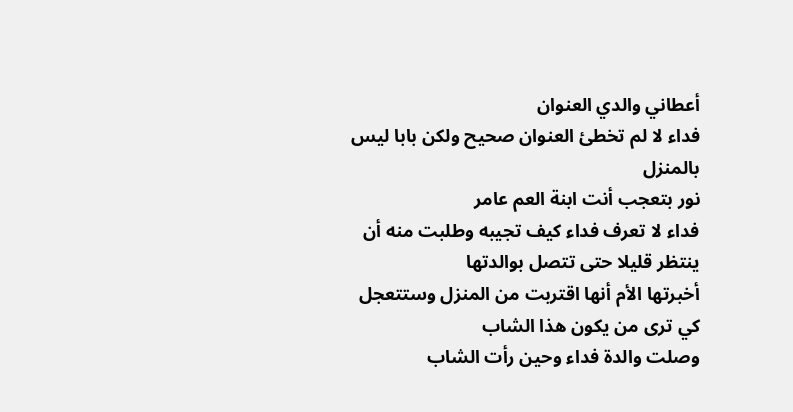أعطاني والدي العنوان
فداء لا لم تخطئ العنوان صحيح ولكن بابا ليس بالمنزل
نور بتعجب أنت ابنة العم عامر
فداء لا تعرف فداء كيف تجيبه وطلبت منه أن ينتظر قليلا حتى تتصل بوالدتها
أخبرتها الأم أنها اقتربت من المنزل وستتعجل كي ترى من يكون هذا الشاب
وصلت والدة فداء وحين رأت الشاب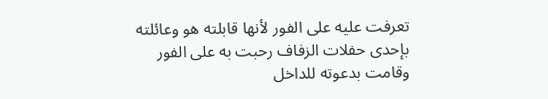تعرفت عليه على الفور لأنها قابلته هو وعائلته بإحدى حفلات الزفاف رحبت به على الفور وقامت بدعوته للداخل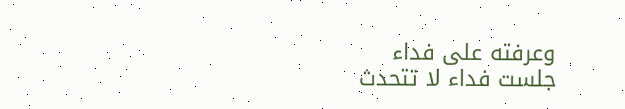وعرفته على فداء
جلست فداء لا تتحدث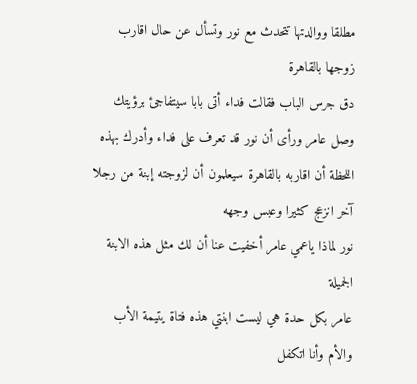مطلقا ووالدتها تتحدث مع نور وتسأل عن حال اقارب زوجها بالقاهرة
دق جرس الباب فقالت فداء أتى بابا سيتفاجئ برؤيتك
وصل عامر ورأى أن نور قد تعرف على فداء وأدرك بهذه اللحظة أن اقاربه بالقاهرة سيعلمون أن لزوجته إبنة من رجلا آخر انزعج كثيرا وعبس وجهه
نور لماذا ياعمي عامر أخفيت عنا أن لك مثل هذه الابنة الجميلة
عامر بكل حدة هي ليست ابنتي هذه فتاة يتيمة الأب والأم وأنا اتكفل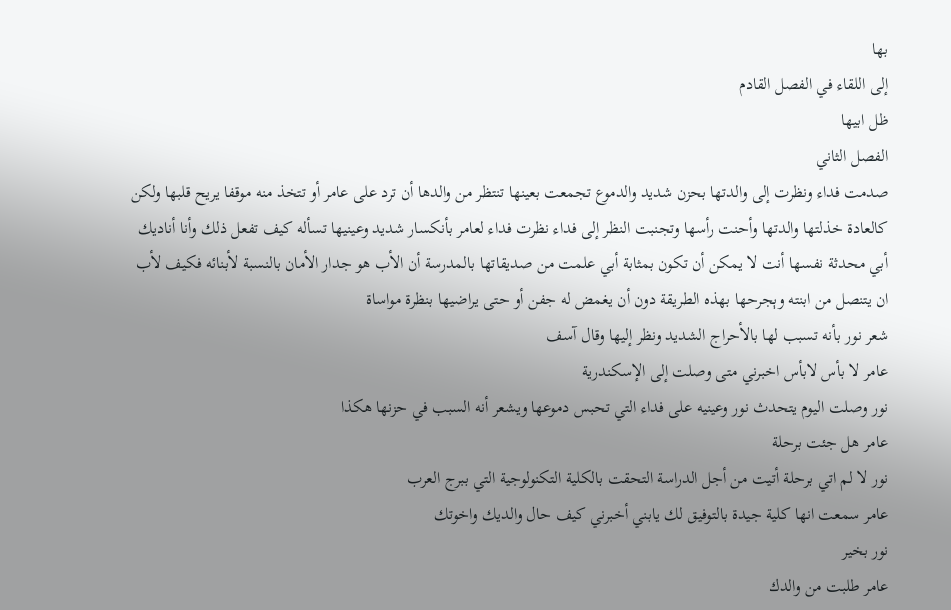بها
إلى اللقاء في الفصل القادم
ظل ابيها
الفصل الثاني
صدمت فداء ونظرت إلى والدتها بحزن شديد والدموع تجمعت بعينها تنتظر من والدها أن ترد على عامر أو تتخذ منه موقفا يريح قلبها ولكن كالعادة خذلتها والدتها وأحنت رأسها وتجنبت النظر إلى فداء نظرت فداء لعامر بأنكسار شديد وعينيها تسأله كيف تفعل ذلك وأنا أناديك أبي محدثة نفسها أنت لا يمكن أن تكون بمثابة أبي علمت من صديقاتها بالمدرسة أن الأب هو جدار الأمان بالنسبة لأبنائه فكيف لأب ان يتنصل من ابنته وېجرحها بهذه الطريقة دون أن يغمض له جفن أو حتى يراضيها بنظرة مواساة
شعر نور بأنه تسبب لها بالأحراج الشديد ونظر إليها وقال آسف
عامر لا بأس لابأس اخبرني متى وصلت إلى الإسكندرية
نور وصلت اليوم يتحدث نور وعينيه على فداء التي تحبس دموعها ويشعر أنه السبب في حزنها هكذا
عامر هل جئت برحلة
نور لا لم اتي برحلة أتيت من أجل الدراسة التحقت بالكلية التكنولوجية التي ببرج العرب
عامر سمعت انها كلية جيدة بالتوفيق لك يابني أخبرني كيف حال والديك واخوتك
نور بخير
عامر طلبت من والدك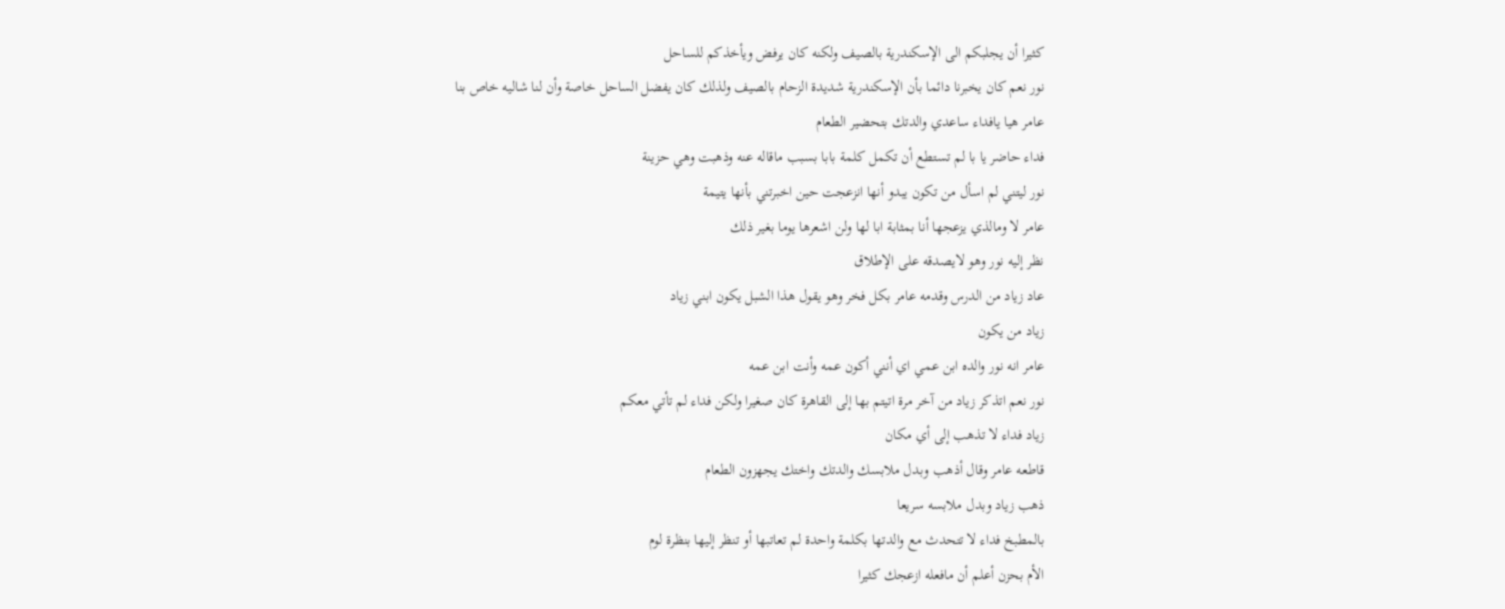كثيرا أن يجلبكم الى الإسكندرية بالصيف ولكنه كان يرفض ويأخذكم للساحل
نور نعم كان يخبرنا دائما بأن الإسكندرية شديدة الزحام بالصيف ولذلك كان يفضل الساحل خاصة وأن لنا شاليه خاص بنا
عامر هيا يافداء ساعدي والدتك بتحضير الطعام
فداء حاضر يا با لم تستطع أن تكمل كلمة بابا بسبب ماقاله عنه وذهبت وهي حزينة
نور ليتني لم اسأل من تكون يبدو أنها انزعجت حين اخبرتني بأنها يتيمة
عامر لا ومالذي يزعجها أنا بمثابة ابا لها ولن اشعرها يوما بغير ذلك
نظر إليه نور وهو لايصدقه على الإطلاق
عاد زياد من الدرس وقدمه عامر بكل فخر وهو يقول هذا الشبل يكون ابني زياد
زياد من يكون
عامر انه نور والده ابن عمي اي أنني أكون عمه وأنت ابن عمه
نور نعم اتذكر زياد من آخر مرة اتيتم بها إلى القاهرة كان صغيرا ولكن فداء لم تأتي معكم
زياد فداء لا تذهب إلى أي مكان
قاطعه عامر وقال أذهب وبدل ملابسك والدتك واختك يجهزون الطعام
ذهب زياد وبدل ملابسه سريعا
بالمطبخ فداء لا تتحدث مع والدتها بكلمة واحدة لم تعاتبها أو تنظر إليها بنظرة لوم
الأم بحزن أعلم أن مافعله ازعجك كثيرا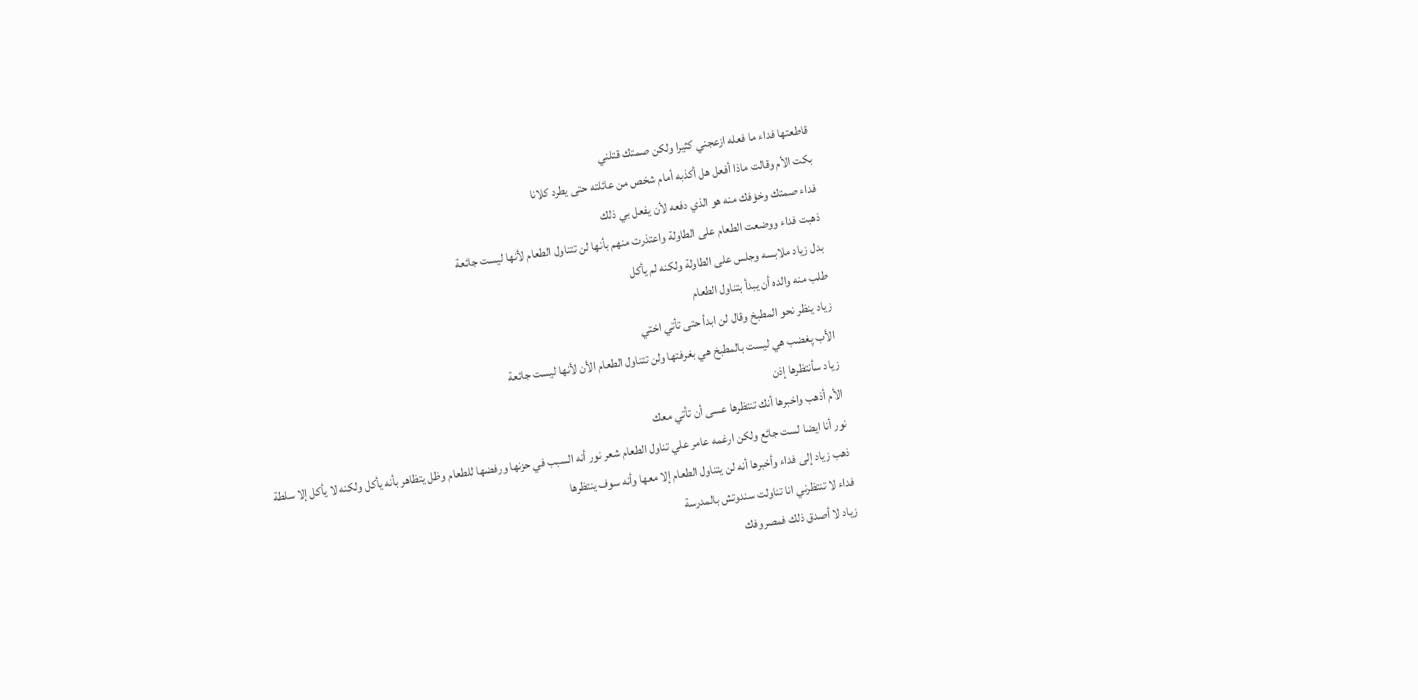قاطعتها فداء ما فعله ازعجني كثيرا ولكن صمتك قتلني
بكت الأم وقالت ماذا أفعل هل أكذبه أمام شخص من عائلته حتى يطرد كلانا
فداء صمتك وخۏفك منه هو الذي دفعه لأن يفعل بي ذلك
ذهبت فداء ووضعت الطعام على الطاولة واعتذرت منهم بأنها لن تتناول الطعام لأنها ليست جائعة
بدل زياد ملابسه وجلس على الطاولة ولكنه لم يأكل
طلب منه والده أن يبدأ بتناول الطعام
زياد ينظر نحو المطبخ وقال لن ابدأ حتى تأتي اختي
الأب پغضب هي ليست بالمطبخ هي بغرفتها ولن تتناول الطعام الأن لأنها ليست جائعة
زياد سأنتظرها إذن
الأم أذهب واخبرها أنك تنتظرها عسى أن تأتي معك
نور أنا ايضا لست جائع ولكن ارغمه عامر علي تناول الطعام شعر نور أنه السبب في حزنها ورفضها للطعام وظل يتظاهر بأنه يأكل ولكنه لا يأكل إلا سلطة
ذهب زياد إلى فداء وأخبرها أنه لن يتناول الطعام إلا معها وأنه سوف ينتظرها
فداء لا تنتظرني انا تناولت سندوتش بالمدرسة
زياد لا أصدق ذلك فمصروفك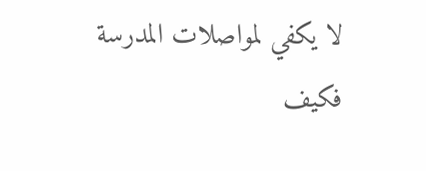لا يكفي لمواصلات المدرسة فكيف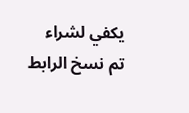يكفي لشراء
تم نسخ الرابط